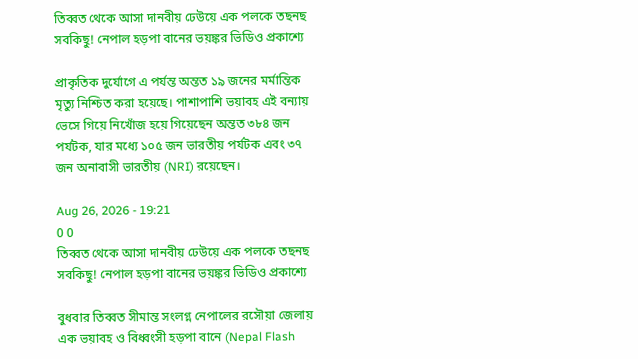তিব্বত থেকে আসা দানবীয় ঢেউয়ে এক পলকে তছনছ সবকিছু! নেপাল হড়পা বানের ভয়ঙ্কর ভিডিও প্রকাশ্যে

প্রাকৃতিক দুর্যোগে এ পর্যন্ত অন্তত ১৯ জনের মর্মান্তিক মৃত্যু নিশ্চিত করা হয়েছে। পাশাপাশি ভয়াবহ এই বন্যায় ভেসে গিয়ে নিখোঁজ হয়ে গিয়েছেন অন্তত ৩৮৪ জন পর্যটক, যার মধ্যে ১০৫ জন ভারতীয় পর্যটক এবং ৩৭ জন অনাবাসী ভারতীয় (NRI) রয়েছেন।

Aug 26, 2026 - 19:21
0 0
তিব্বত থেকে আসা দানবীয় ঢেউয়ে এক পলকে তছনছ সবকিছু! নেপাল হড়পা বানের ভয়ঙ্কর ভিডিও প্রকাশ্যে

বুধবার তিব্বত সীমান্ত সংলগ্ন নেপালের রসৌয়া জেলায় এক ভয়াবহ ও বিধ্বংসী হড়পা বানে (Nepal Flash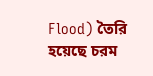Flood) তৈরি হয়েছে চরম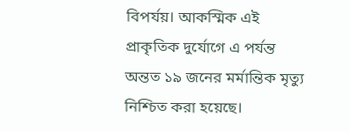বিপর্যয়। আকস্মিক এই প্রাকৃতিক দুর্যোগে এ পর্যন্ত অন্তত ১৯ জনের মর্মান্তিক মৃত্যু নিশ্চিত করা হয়েছে।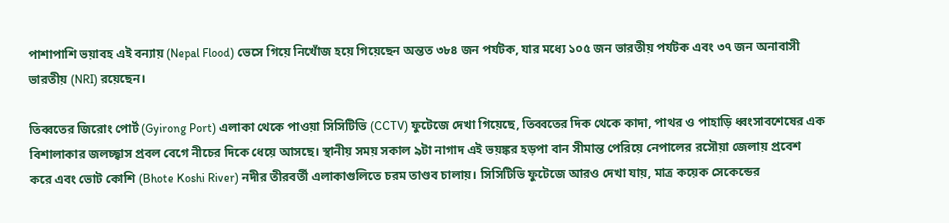পাশাপাশি ভয়াবহ এই বন্যায় (Nepal Flood) ভেসে গিয়ে নিখোঁজ হয়ে গিয়েছেন অন্তত ৩৮৪ জন পর্যটক, যার মধ্যে ১০৫ জন ভারতীয় পর্যটক এবং ৩৭ জন অনাবাসী ভারতীয় (NRI) রয়েছেন।

তিব্বতের জিরোং পোর্ট (Gyirong Port) এলাকা থেকে পাওয়া সিসিটিভি (CCTV) ফুটেজে দেখা গিয়েছে, তিব্বতের দিক থেকে কাদা, পাথর ও পাহাড়ি ধ্বংসাবশেষের এক বিশালাকার জলচ্ছ্বাস প্রবল বেগে নীচের দিকে ধেয়ে আসছে। স্থানীয় সময় সকাল ৯টা নাগাদ এই ভয়ঙ্কর হড়পা বান সীমান্ত পেরিয়ে নেপালের রসৌয়া জেলায় প্রবেশ করে এবং ভোট কোশি (Bhote Koshi River) নদীর তীরবর্তী এলাকাগুলিতে চরম তাণ্ডব চালায়। সিসিটিভি ফুটেজে আরও দেখা যায়, মাত্র কয়েক সেকেন্ডের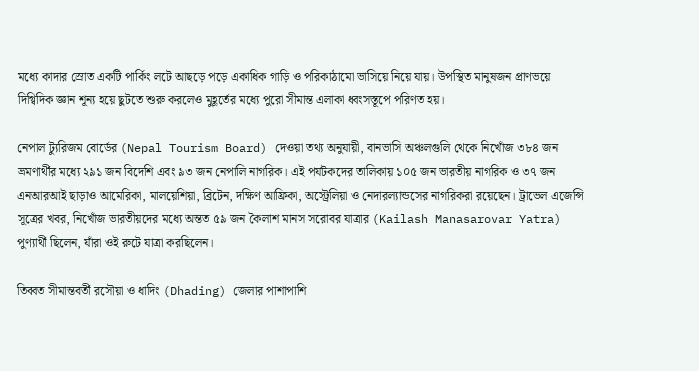মধ্যে কাদার স্রোত একটি পার্কিং লটে আছড়ে পড়ে একাধিক গাড়ি ও পরিকাঠামো ভাসিয়ে নিয়ে যায়। উপস্থিত মানুষজন প্রাণভয়ে দিগ্বিদিক জ্ঞান শূন্য হয়ে ছুটতে শুরু করলেও মুহূর্তের মধ্যে পুরো সীমান্ত এলাকা ধ্বংসস্তূপে পরিণত হয়।

নেপাল ট্যুরিজম বোর্ডের (Nepal Tourism Board) দেওয়া তথ্য অনুযায়ী, বানভাসি অঞ্চলগুলি থেকে নিখোঁজ ৩৮৪ জন ভ্রমণার্থীর মধ্যে ২৯১ জন বিদেশি এবং ৯৩ জন নেপালি নাগরিক। এই পর্যটকদের তালিকায় ১০৫ জন ভারতীয় নাগরিক ও ৩৭ জন এনআরআই ছাড়াও আমেরিকা, মালয়েশিয়া, ব্রিটেন, দক্ষিণ আফ্রিকা, অস্ট্রেলিয়া ও নেদারল্যান্ডসের নাগরিকরা রয়েছেন। ট্রাভেল এজেন্সি সূত্রের খবর, নিখোঁজ ভারতীয়দের মধ্যে অন্তত ৫৯ জন কৈলাশ মানস সরোবর যাত্রার (Kailash Manasarovar Yatra) পুণ্যার্থী ছিলেন, যাঁরা ওই রুটে যাত্রা করছিলেন।

তিব্বত সীমান্তবর্তী রসৌয়া ও ধাদিং (Dhading) জেলার পাশাপাশি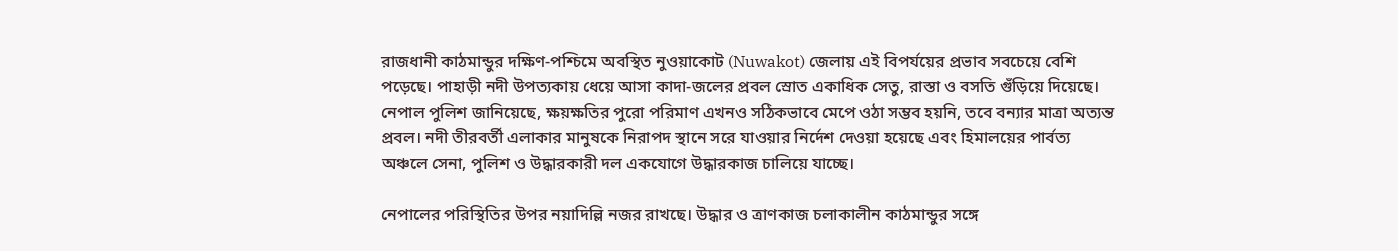রাজধানী কাঠমান্ডুর দক্ষিণ-পশ্চিমে অবস্থিত নুওয়াকোট (Nuwakot) জেলায় এই বিপর্যয়ের প্রভাব সবচেয়ে বেশি পড়েছে। পাহাড়ী নদী উপত্যকায় ধেয়ে আসা কাদা-জলের প্রবল স্রোত একাধিক সেতু, রাস্তা ও বসতি গুঁড়িয়ে দিয়েছে। নেপাল পুলিশ জানিয়েছে, ক্ষয়ক্ষতির পুরো পরিমাণ এখনও সঠিকভাবে মেপে ওঠা সম্ভব হয়নি, তবে বন্যার মাত্রা অত্যন্ত প্রবল। নদী তীরবর্তী এলাকার মানুষকে নিরাপদ স্থানে সরে যাওয়ার নির্দেশ দেওয়া হয়েছে এবং হিমালয়ের পার্বত্য অঞ্চলে সেনা, পুলিশ ও উদ্ধারকারী দল একযোগে উদ্ধারকাজ চালিয়ে যাচ্ছে।

নেপালের পরিস্থিতির উপর নয়াদিল্লি নজর রাখছে। উদ্ধার ও ত্রাণকাজ চলাকালীন কাঠমান্ডুর সঙ্গে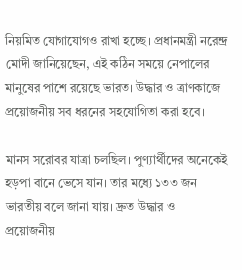নিয়মিত যোগাযোগও রাখা হচ্ছে। প্রধানমন্ত্রী নরেন্দ্র মোদী জানিয়েছেন, এই কঠিন সময়ে নেপালের মানুষের পাশে রয়েছে ভারত। উদ্ধার ও ত্রাণকাজে প্রয়োজনীয় সব ধরনের সহযোগিতা করা হবে।

মানস সরোবর যাত্রা চলছিল। পুণ্যার্থীদের অনেকেই হড়পা বানে ভেসে যান। তার মধ্যে ১৩৩ জন ভারতীয় বলে জানা যায়। দ্রুত উদ্ধার ও প্রয়োজনীয়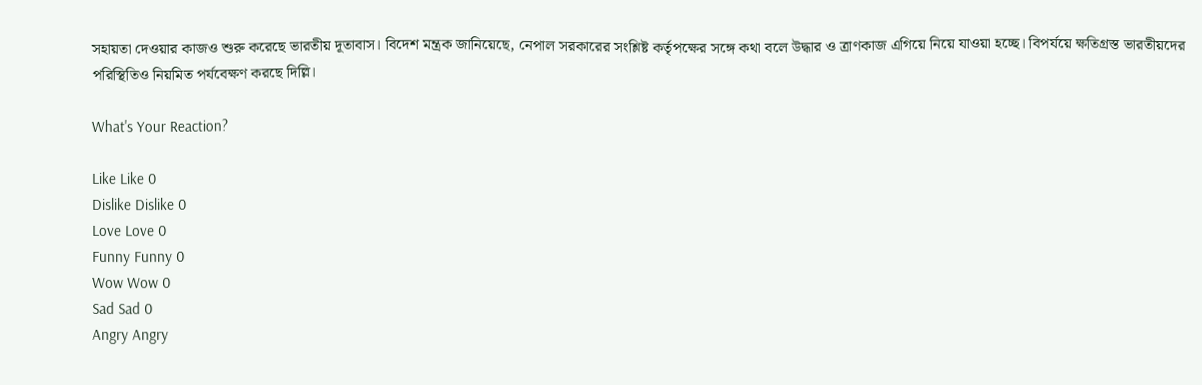সহায়তা দেওয়ার কাজও শুরু করেছে ভারতীয় দূতাবাস। বিদেশ মন্ত্রক জানিয়েছে, নেপাল সরকারের সংশ্লিষ্ট কর্তৃপক্ষের সঙ্গে কথা বলে উদ্ধার ও ত্রাণকাজ এগিয়ে নিয়ে যাওয়া হচ্ছে। বিপর্যয়ে ক্ষতিগ্রস্ত ভারতীয়দের পরিস্থিতিও নিয়মিত পর্যবেক্ষণ করছে দিল্লি।

What's Your Reaction?

Like Like 0
Dislike Dislike 0
Love Love 0
Funny Funny 0
Wow Wow 0
Sad Sad 0
Angry Angry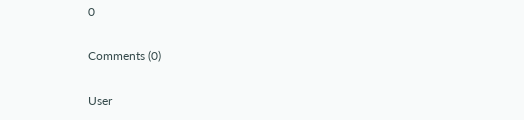0

Comments (0)

User